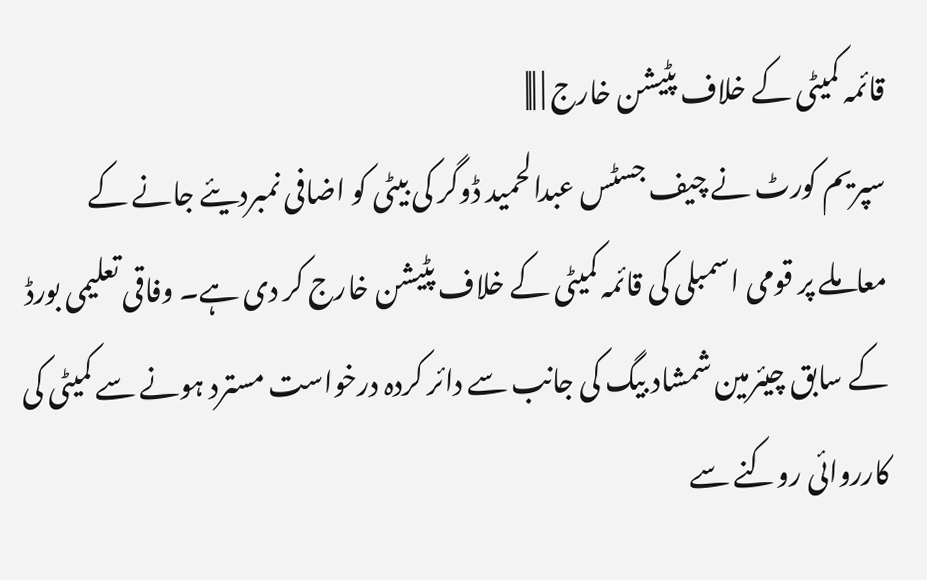قائمہ کمیٹی کے خلاف پٹیشن خارج | |||
سپریم کورٹ نے چیف جسٹس عبدالحمید ڈوگر کی بیٹی کو اضافی نمبردیئے جانے کے معاملے پر قومی اسمبلی کی قائمہ کمیٹی کے خلاف پٹیشن خارج کر دی ہے۔ وفاقی تعلیمی بورڈ کے سابق چیئرمین شمشاد بیگ کی جانب سے دائر کردہ درخواست مسترد ہونے سے کمیٹی کی کارروائی روکنے سے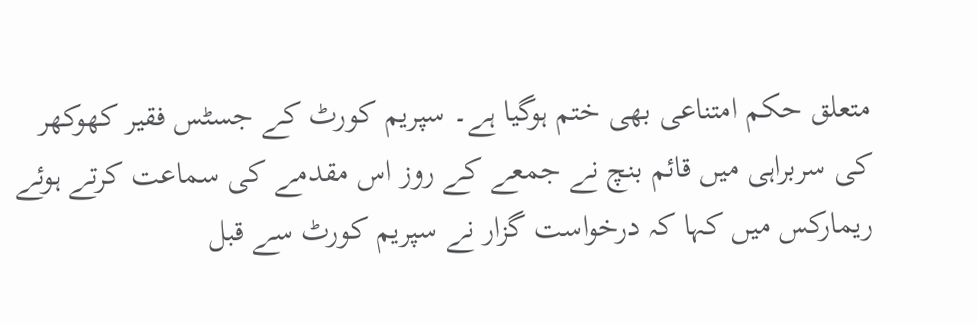متعلق حکم امتناعی بھی ختم ہوگیا ہے۔ سپریم کورٹ کے جسٹس فقیر کھوکھر کی سربراہی میں قائم بنچ نے جمعے کے روز اس مقدمے کی سماعت کرتے ہوئے ریمارکس میں کہا کہ درخواست گزار نے سپریم کورٹ سے قبل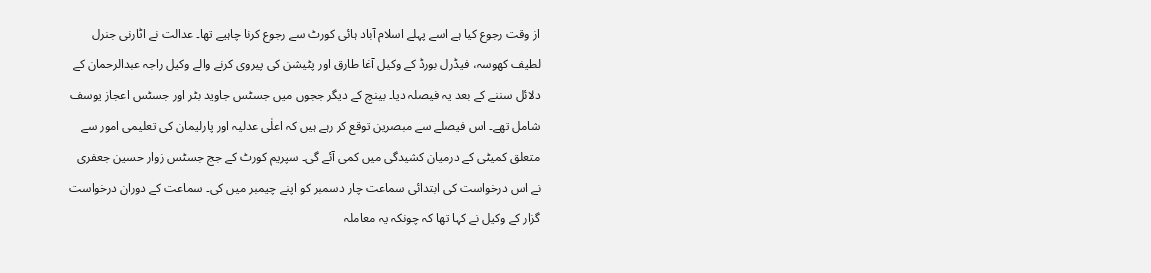از وقت رجوع کیا ہے اسے پہلے اسلام آباد ہائی کورٹ سے رجوع کرنا چاہیے تھا۔ عدالت نے اٹارنی جنرل لطیف کھوسہ، فیڈرل بورڈ کے وکیل آغا طارق اور پٹیشن کی پیروی کرنے والے وکیل راجہ عبدالرحمان کے دلائل سننے کے بعد یہ فیصلہ دیا۔ بینچ کے دیگر ججوں میں جسٹس جاوید بٹر اور جسٹس اعجاز یوسف شامل تھے۔ اس فیصلے سے مبصرین توقع کر رہے ہیں کہ اعلٰی عدلیہ اور پارلیمان کی تعلیمی امور سے متعلق کمیٹی کے درمیان کشیدگی میں کمی آئے گی۔ سپریم کورٹ کے جج جسٹس زوار حسین جعفری نے اس درخواست کی ابتدائی سماعت چار دسمبر کو اپنے چیمبر میں کی۔ سماعت کے دوران درخواست گزار کے وکیل نے کہا تھا کہ چونکہ یہ معاملہ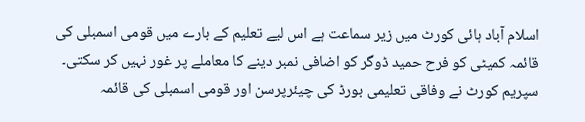اسلام آباد ہائی کورٹ میں زیر سماعت ہے اس لیے تعلیم کے بارے میں قومی اسمبلی کی قائمہ کمیٹی کو فرح حمید ڈوگر کو اضافی نمبر دینے کا معاملے پر غور نہیں کر سکتی۔ سپریم کورٹ نے وفاقی تعلیمی بورڈ کی چیئرپرسن اور قومی اسمبلی کی قائمہ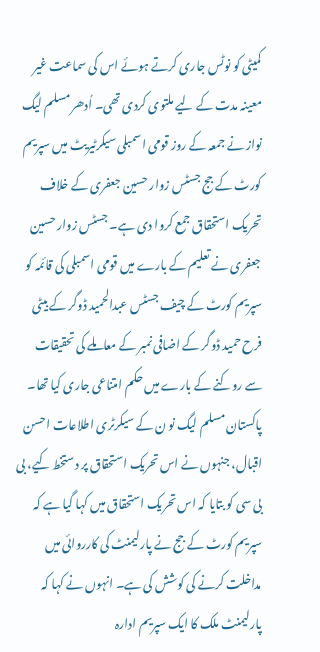کمیٹی کو نوٹس جاری کرتے ہوئے اس کی سماعت غیر معینہ مدت کے لیے ملتوی کردی تھی۔ اُدھر مسلم لیگ نواز نے جمعہ کے روز قومی اسمبلی سیکرٹیریٹ میں سپریم کورٹ کے جج جسٹس زوار حسین جعفری کے خلاف تحریک استحقاق جمع کروا دی ہے۔ جسٹس زوار حسین جعفری نے تعلیم کے بارے میں قومی اسمبلی کی قائمہ کو سپریم کورٹ کے چیف جسٹس عبدالحمید ڈوگر کے بیٹی فرح حمید ڈوگر کے اضافی نمبر کے معاملے کی تحقیقات سے روکنے کے بارے میں حکم امتناعی جاری کیا تھا۔ پاکستان مسلم لیگ نو ن کے سیکرٹری اطلاعات احسن اقبال، جنہوں نے اس تحریک استحقاق پر دستخط کیے، بی بی سی کو بتایا کہ اس تحریک استحقاق میں کہا گیا ہے کہ سپریم کورٹ کے جج نے پارلیمنٹ کی کارروائی میں مداخلت کرنے کی کوشش کی ہے۔ انہوں نے کہا کہ پارلیمنٹ ملک کا ایک سپریم ادارہ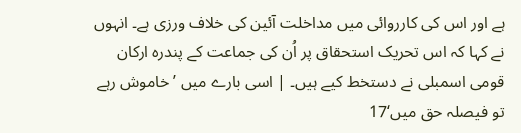ہے اور اس کی کارروائی میں مداخلت آئین کی خلاف ورزی ہے۔ انہوں نے کہا کہ اس تحریک استحقاق پر اُن کی جماعت کے پندرہ ارکان قومی اسمبلی نے دستخط کیے ہیں۔ | اسی بارے میں ’خاموش رہے تو فیصلہ حق میں‘17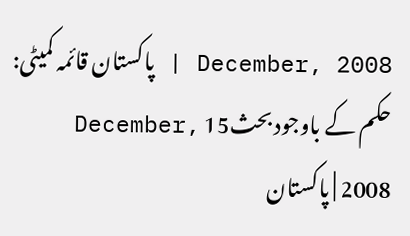December, 2008 | پاکستان قائمہ کمیٹی: حکم کے باوجود بحث15 December, 2008 | پاکستان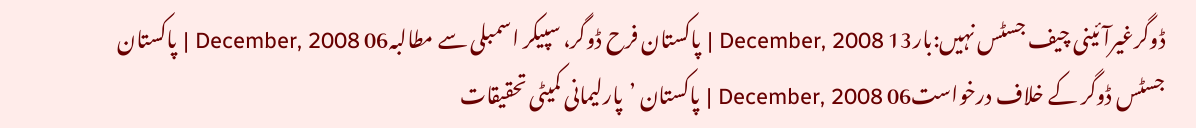ڈوگرغیرآئینی چیف جسٹس نہیں:بار13 December, 2008 | پاکستان فرح ڈوگر، سپیکر اسمبلی سے مطالبہ06 December, 2008 | پاکستان جسٹس ڈوگر کے خلاف درخواست06 December, 2008 | پاکستان ’پارلیمانی کمیٹی تحقیقات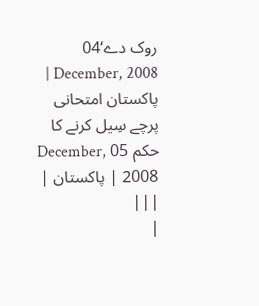روک دے‘04 December, 2008 | پاکستان امتحانی پرچے سِیل کرنے کا حکم 05 December, 2008 | پاکستان | |||
|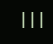|||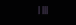| |||